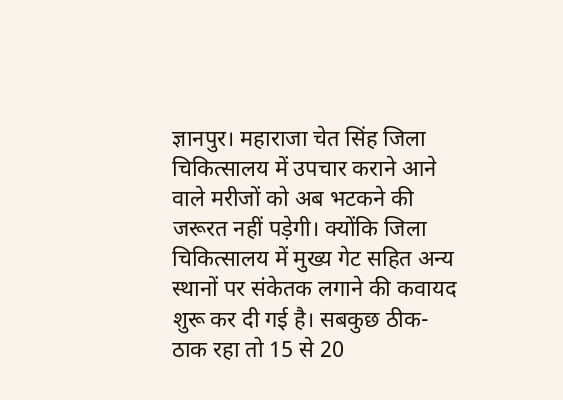ज्ञानपुर। महाराजा चेत सिंह जिला चिकित्सालय में उपचार कराने आने वाले मरीजों को अब भटकने की जरूरत नहीं पड़ेगी। क्योंकि जिला चिकित्सालय में मुख्य गेट सहित अन्य स्थानों पर संकेतक लगाने की कवायद शुरू कर दी गई है। सबकुछ ठीक-ठाक रहा तो 15 से 20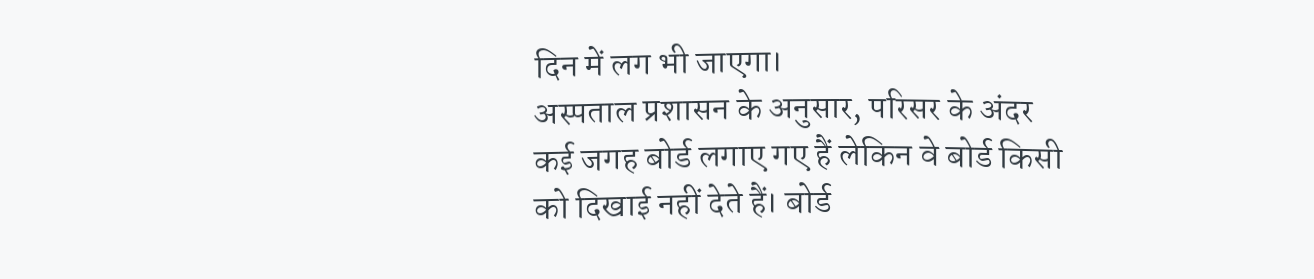दिन में लग भी जाएगा।
अस्पताल प्रशासन के अनुसार, परिसर के अंदर कई जगह बोर्ड लगाए गए हैं लेकिन वे बोर्ड किसी को दिखाई नहीं देते हैं। बोर्ड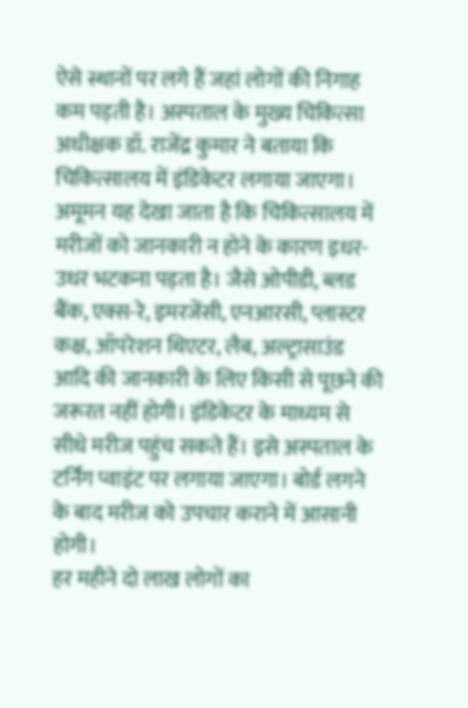ऐसे स्थानों पर लगे हैं जहां लोगों की निगाह कम पड़ती है। अस्पताल के मुख्य चिकित्सा अधीक्षक डॉ. राजेंद्र कुमार ने बताया कि चिकित्सालय में इंडिकेटर लगाया जाएगा। अमूमन यह देखा जाता है कि चिकित्सालय में मरीजों को जानकारी न होने के कारण इधर-उधर भटकना पड़ता है। जैसे ओपीडी, ब्लड बैंक, एक्स-रे, इमरजेंसी, एनआरसी, प्लास्टर कक्ष, ऑपरेशन थिएटर, लैब, अल्ट्रासाउंड आदि की जानकारी के लिए किसी से पूछने की जरूरत नहीं होगी। इंडिकेटर के माध्यम से सीधे मरीज पहुंच सकते हैं। इसे अस्पताल के टर्निंग प्वाइंट पर लगाया जाएगा। बोर्ड लगने के बाद मरीज को उपचार कराने में आसानी होगी।
हर महीने दो लाख लोगों का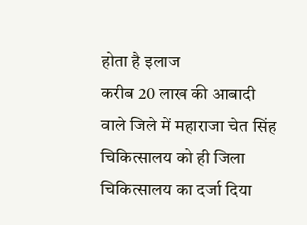होता है इलाज
करीब 20 लाख की आबादी वाले जिले में महाराजा चेत सिंह चिकित्सालय को ही जिला चिकित्सालय का दर्जा दिया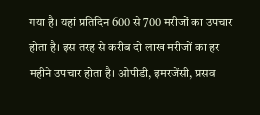गया है। यहां प्रतिदिन 600 से 700 मरीजों का उपचार होता है। इस तरह से करीब दो लाख मरीजों का हर महीने उपचार होता है। ओपीडी, इमरजेंसी, प्रसव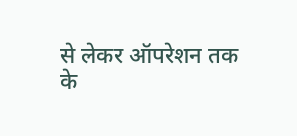से लेकर ऑपरेशन तक के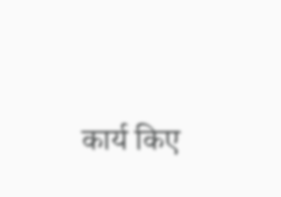कार्य किए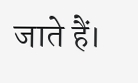जाते हैं।